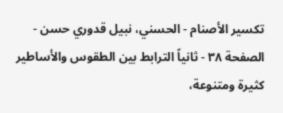تكسير الأصنام - الحسني، نبيل قدوري حسن - الصفحة ٣٨ - ثانياً الترابط بين الطقوس والأساطير
كثيرة ومتنوعة،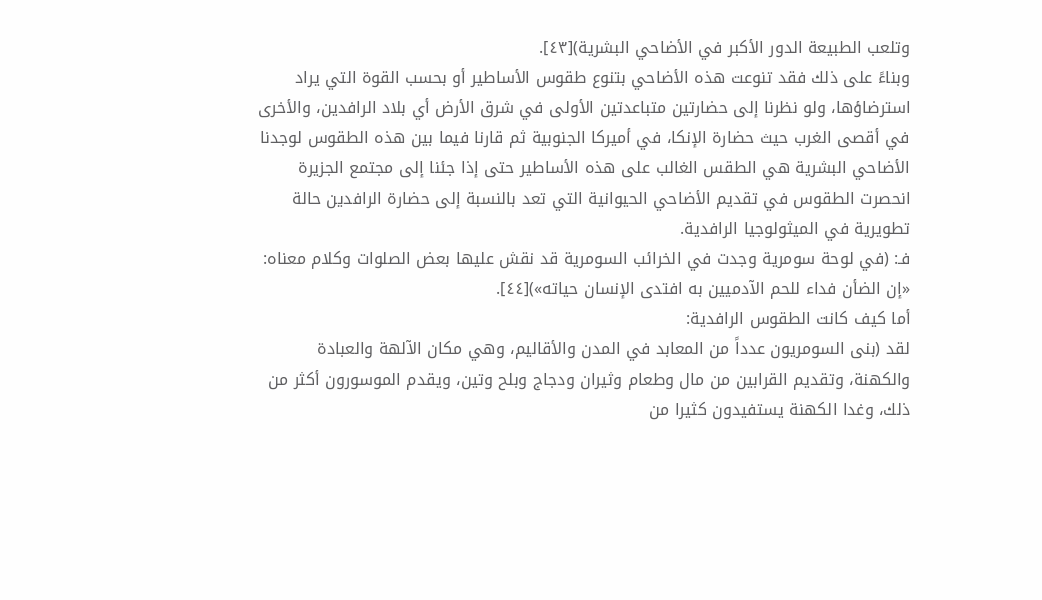وتلعب الطبيعة الدور الأكبر في الأضاحي البشرية)[٤٣].
وبناءً على ذلك فقد تنوعت هذه الأضاحي بتنوع طقوس الأساطير أو بحسب القوة التي يراد استرضاؤها، ولو نظرنا إلى حضارتين متباعدتين الأولى في شرق الأرض أي بلاد الرافدين، والأخرى في أقصى الغرب حيث حضارة الإنكا، في أميركا الجنوبية ثم قارنا فيما بين هذه الطقوس لوجدنا الأضاحي البشرية هي الطقس الغالب على هذه الأساطير حتى إذا جئنا إلى مجتمع الجزيرة انحصرت الطقوس في تقديم الأضاحي الحيوانية التي تعد بالنسبة إلى حضارة الرافدين حالة تطويرية في الميثولوجيا الرافدية.
فـ: (في لوحة سومرية وجدت في الخرائب السومرية قد نقش عليها بعض الصلوات وكلام معناه: «إن الضأن فداء للحم الآدميين به افتدى الإنسان حياته»)[٤٤].
أما كيف كانت الطقوس الرافدية:
لقد (بنى السومريون عدداً من المعابد في المدن والأقاليم، وهي مكان الآلهة والعبادة والكهنة، وتقديم القرابين من مال وطعام وثيران ودجاج وبلح وتين، ويقدم الموسورون أكثر من ذلك، وغدا الكهنة يستفيدون كثيرا من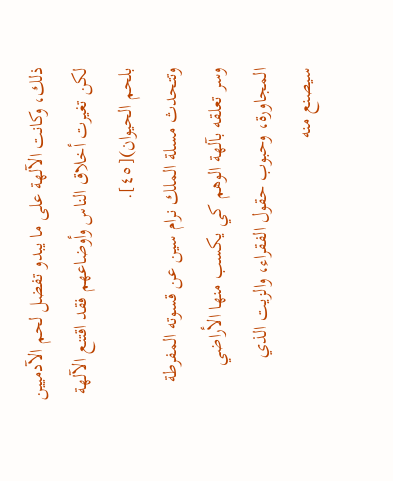ذلك، وكانت الآلهة على ما يبدو تفضل لحم الآدميين لكن تغيرت أخلاق الناس وأوضاعهم فقد اقتنع الآلهة بلحم الحيوان)[٤٥].
وتتحدث مسلة الملك نرام سين عن قسوته المفرطة وسر تعلقه بآلهة الوهم كي يكسب منها الأراضي المجاورة، وحبوب حقول الفقراء، والزيت الذي سيصنع منه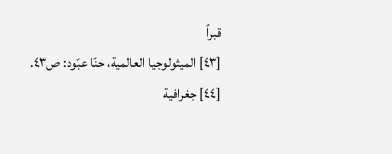قبراً
[٤٣] الميثولوجيا العالمية، حنّا عبّود: ص٤٣.
[٤٤] جغرافية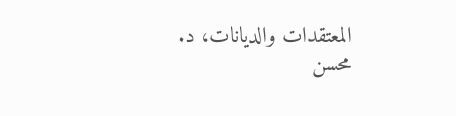المعتقدات والديانات، د. محسن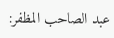عبد الصاحب المظفر: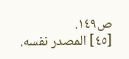ص١٤٩.
[٤٥] المصدر نفسه.